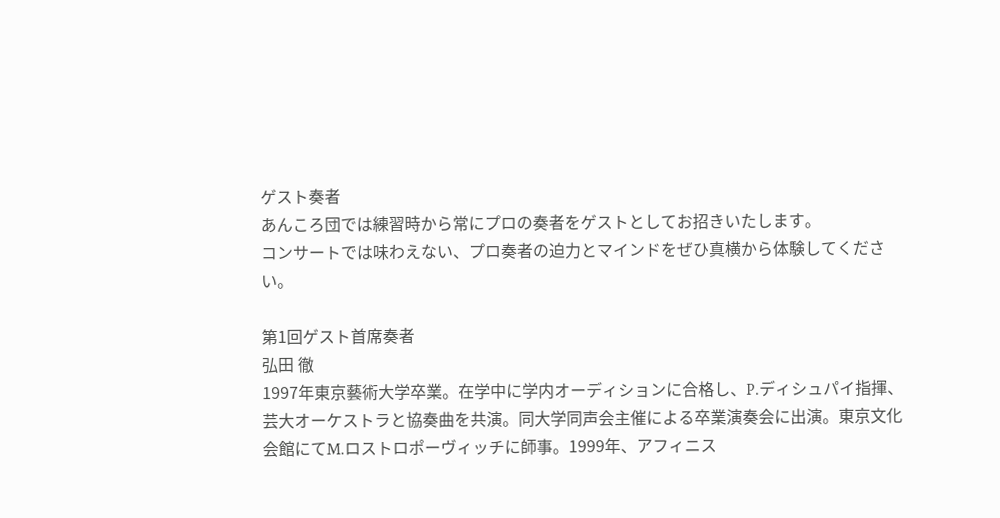ゲスト奏者
あんころ団では練習時から常にプロの奏者をゲストとしてお招きいたします。
コンサートでは味わえない、プロ奏者の迫力とマインドをぜひ真横から体験してください。

第1回ゲスト首席奏者
弘田 徹
1997年東京藝術大学卒業。在学中に学内オーディションに合格し、P.ディシュパイ指揮、芸大オーケストラと協奏曲を共演。同大学同声会主催による卒業演奏会に出演。東京文化会館にてM.ロストロポーヴィッチに師事。1999年、アフィニス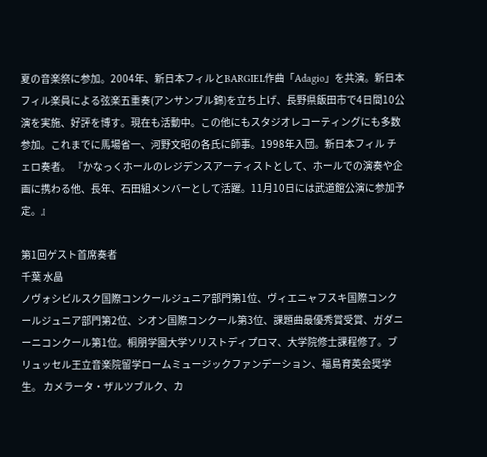夏の音楽祭に参加。2004年、新日本フィルとBARGIEL作曲「Adagio」を共演。新日本フィル楽員による弦楽五重奏(アンサンブル錦)を立ち上げ、長野県飯田市で4日間10公演を実施、好評を博す。現在も活動中。この他にもスタジオレコーティングにも多数参加。これまでに馬場省一、河野文昭の各氏に師事。1998年入団。新日本フィル チェロ奏者。 『かなっくホールのレジデンスアーティストとして、ホールでの演奏や企画に携わる他、長年、石田組メンバーとして活躍。11月10日には武道館公演に参加予定。』

第1回ゲスト首席奏者
千葉 水晶
ノヴォシビルスク国際コンクールジュニア部門第1位、ヴィエニャフスキ国際コンクールジュニア部門第2位、シオン国際コンクール第3位、課題曲最優秀賞受賞、ガダニーニコンクール第1位。桐朋学園大学ソリストディプロマ、大学院修士課程修了。ブリュッセル王立音楽院留学ロームミュージックファンデーション、福島育英会奨学生。 カメラータ・ザルツブルク、カ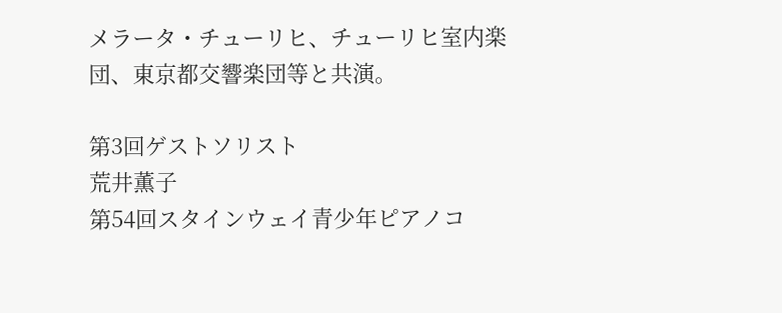メラータ・チューリヒ、チューリヒ室内楽団、東京都交響楽団等と共演。

第3回ゲストソリスト
荒井薫子
第54回スタインウェイ青少年ピアノコ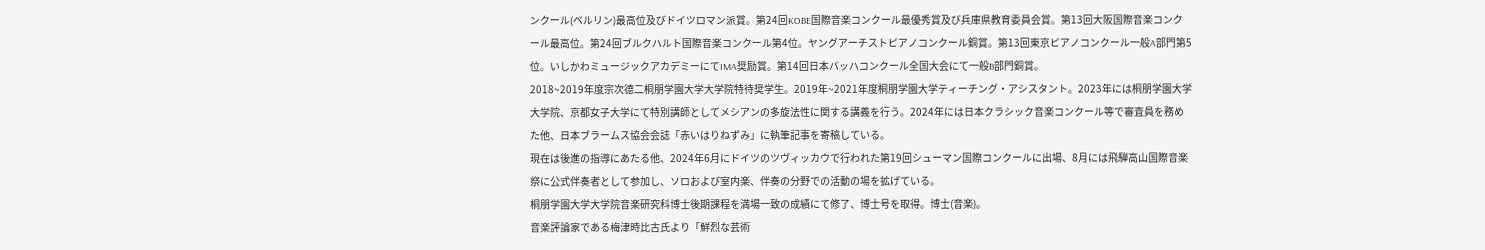ンクール(ベルリン)最高位及びドイツロマン派賞。第24回KOBE国際音楽コンクール最優秀賞及び兵庫県教育委員会賞。第13回大阪国際音楽コンクール最高位。第24回ブルクハルト国際音楽コンクール第4位。ヤングアーチストピアノコンクール銅賞。第13回東京ピアノコンクール一般A部門第5位。いしかわミュージックアカデミーにてIMA奨励賞。第14回日本バッハコンクール全国大会にて一般B部門銅賞。
2018~2019年度宗次德二桐朋学園大学大学院特待奨学生。2019年~2021年度桐朋学園大学ティーチング・アシスタント。2023年には桐朋学園大学大学院、京都女子大学にて特別講師としてメシアンの多旋法性に関する講義を行う。2024年には日本クラシック音楽コンクール等で審査員を務めた他、日本ブラームス協会会誌「赤いはりねずみ」に執筆記事を寄稿している。
現在は後進の指導にあたる他、2024年6月にドイツのツヴィッカウで行われた第19回シューマン国際コンクールに出場、8月には飛騨高山国際音楽祭に公式伴奏者として参加し、ソロおよび室内楽、伴奏の分野での活動の場を拡げている。
桐朋学園大学大学院音楽研究科博士後期課程を満場一致の成績にて修了、博士号を取得。博士(音楽)。
音楽評論家である梅津時比古氏より「鮮烈な芸術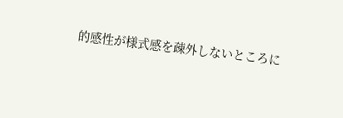的感性が様式感を疎外しないところに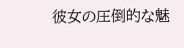彼女の圧倒的な魅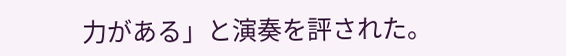力がある」と演奏を評された。